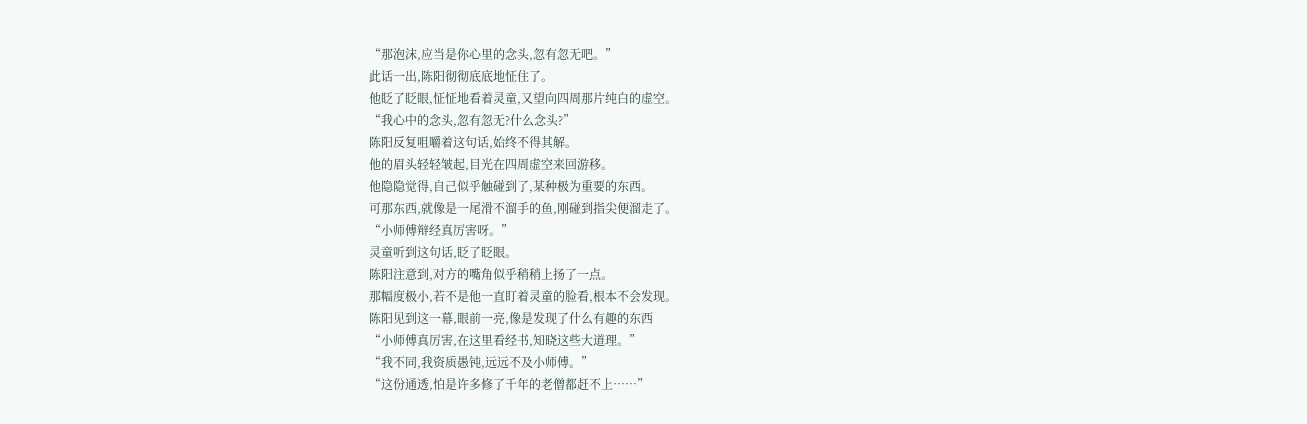“那泡沫,应当是你心里的念头,忽有忽无吧。”
此话一出,陈阳彻彻底底地怔住了。
他眨了眨眼,怔怔地看着灵童,又望向四周那片纯白的虚空。
“我心中的念头,忽有忽无?什么念头?”
陈阳反复咀嚼着这句话,始终不得其解。
他的眉头轻轻皱起,目光在四周虚空来回游移。
他隐隐觉得,自己似乎触碰到了,某种极为重要的东西。
可那东西,就像是一尾滑不溜手的鱼,刚碰到指尖便溜走了。
“小师傅辩经真厉害呀。”
灵童听到这句话,眨了眨眼。
陈阳注意到,对方的嘴角似乎稍稍上扬了一点。
那幅度极小,若不是他一直盯着灵童的脸看,根本不会发现。
陈阳见到这一幕,眼前一亮,像是发现了什么有趣的东西
“小师傅真厉害,在这里看经书,知晓这些大道理。”
“我不同,我资质愚钝,远远不及小师傅。”
“这份通透,怕是许多修了千年的老僧都赶不上……”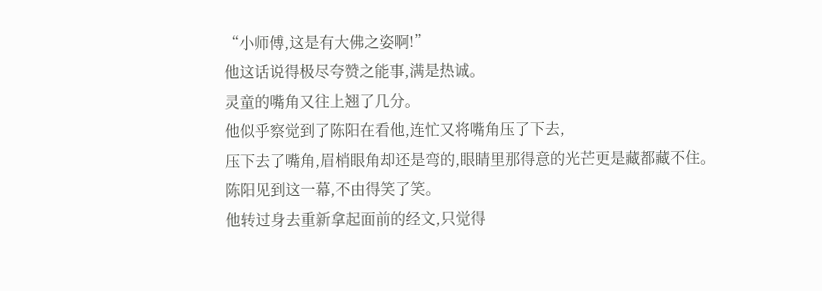“小师傅,这是有大佛之姿啊!”
他这话说得极尽夸赞之能事,满是热诚。
灵童的嘴角又往上翘了几分。
他似乎察觉到了陈阳在看他,连忙又将嘴角压了下去,
压下去了嘴角,眉梢眼角却还是弯的,眼睛里那得意的光芒更是藏都藏不住。
陈阳见到这一幕,不由得笑了笑。
他转过身去重新拿起面前的经文,只觉得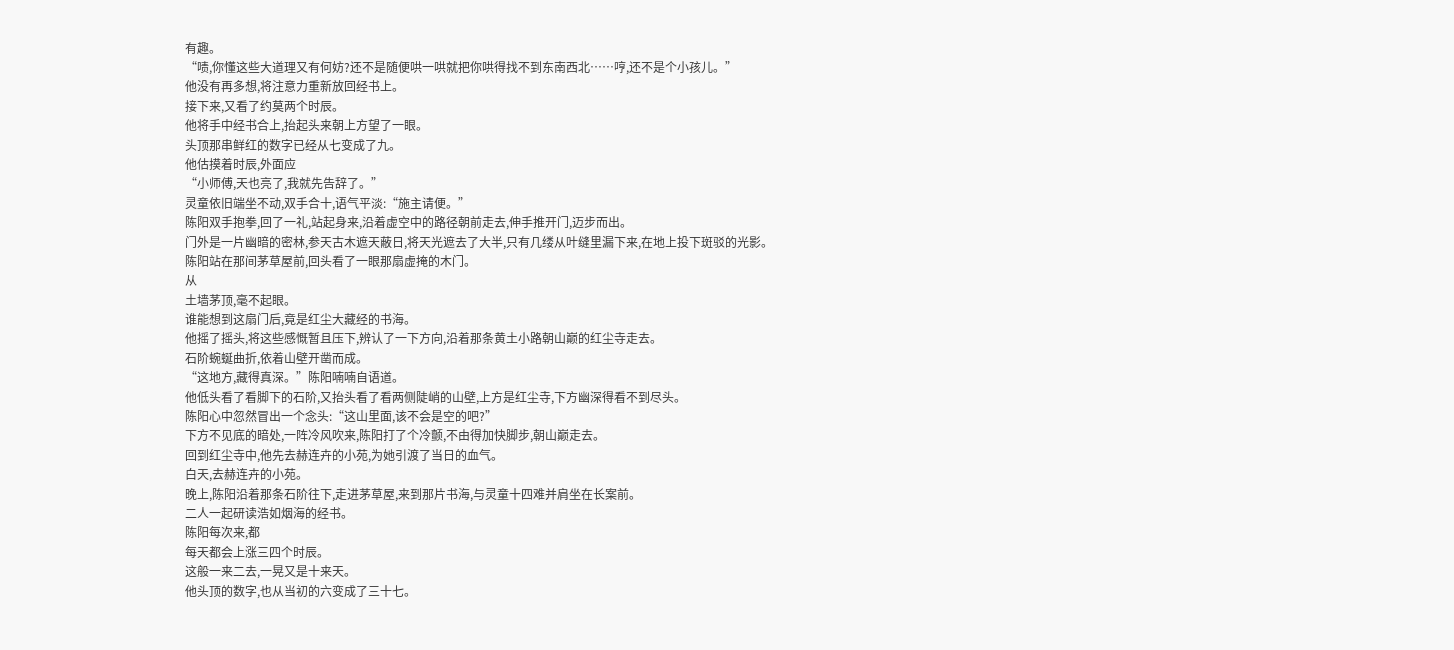有趣。
“啧,你懂这些大道理又有何妨?还不是随便哄一哄就把你哄得找不到东南西北……哼,还不是个小孩儿。”
他没有再多想,将注意力重新放回经书上。
接下来,又看了约莫两个时辰。
他将手中经书合上,抬起头来朝上方望了一眼。
头顶那串鲜红的数字已经从七变成了九。
他估摸着时辰,外面应
“小师傅,天也亮了,我就先告辞了。”
灵童依旧端坐不动,双手合十,语气平淡:“施主请便。”
陈阳双手抱拳,回了一礼,站起身来,沿着虚空中的路径朝前走去,伸手推开门,迈步而出。
门外是一片幽暗的密林,参天古木遮天蔽日,将天光遮去了大半,只有几缕从叶缝里漏下来,在地上投下斑驳的光影。
陈阳站在那间茅草屋前,回头看了一眼那扇虚掩的木门。
从
土墙茅顶,毫不起眼。
谁能想到这扇门后,竟是红尘大藏经的书海。
他摇了摇头,将这些感慨暂且压下,辨认了一下方向,沿着那条黄土小路朝山巅的红尘寺走去。
石阶蜿蜒曲折,依着山壁开凿而成。
“这地方,藏得真深。”陈阳喃喃自语道。
他低头看了看脚下的石阶,又抬头看了看两侧陡峭的山壁,上方是红尘寺,下方幽深得看不到尽头。
陈阳心中忽然冒出一个念头:“这山里面,该不会是空的吧?”
下方不见底的暗处,一阵冷风吹来,陈阳打了个冷颤,不由得加快脚步,朝山巅走去。
回到红尘寺中,他先去赫连卉的小苑,为她引渡了当日的血气。
白天,去赫连卉的小苑。
晚上,陈阳沿着那条石阶往下,走进茅草屋,来到那片书海,与灵童十四难并肩坐在长案前。
二人一起研读浩如烟海的经书。
陈阳每次来,都
每天都会上涨三四个时辰。
这般一来二去,一晃又是十来天。
他头顶的数字,也从当初的六变成了三十七。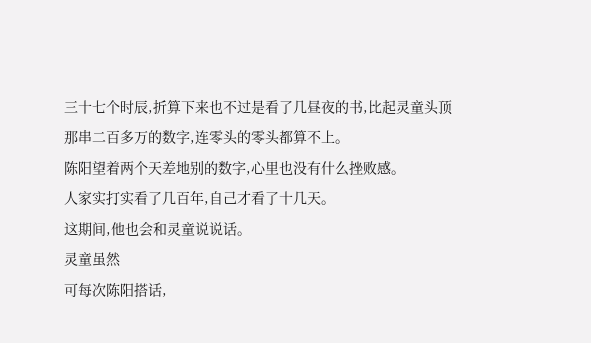三十七个时辰,折算下来也不过是看了几昼夜的书,比起灵童头顶那串二百多万的数字,连零头的零头都算不上。
陈阳望着两个天差地别的数字,心里也没有什么挫败感。
人家实打实看了几百年,自己才看了十几天。
这期间,他也会和灵童说说话。
灵童虽然
可每次陈阳搭话,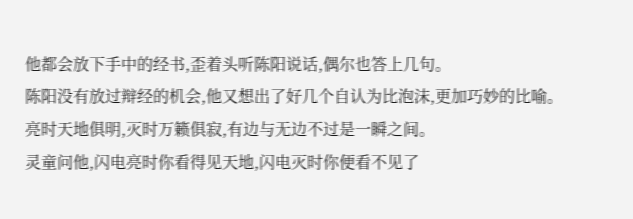他都会放下手中的经书,歪着头听陈阳说话,偶尔也答上几句。
陈阳没有放过辩经的机会,他又想出了好几个自认为比泡沫,更加巧妙的比喻。
亮时天地俱明,灭时万籁俱寂,有边与无边不过是一瞬之间。
灵童问他,闪电亮时你看得见天地,闪电灭时你便看不见了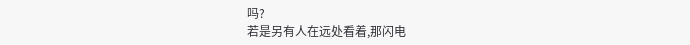吗?
若是另有人在远处看着,那闪电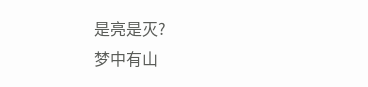是亮是灭?
梦中有山